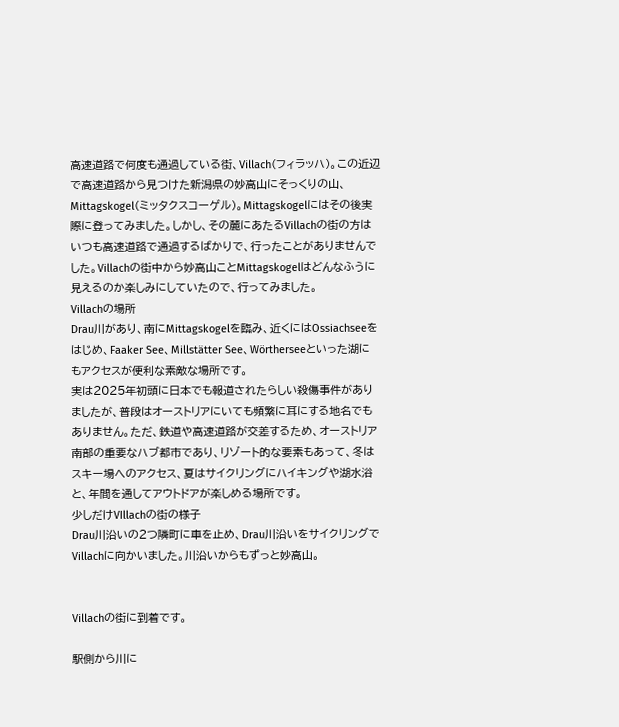高速道路で何度も通過している街、Villach(フィラッハ)。この近辺で高速道路から見つけた新潟県の妙高山にそっくりの山、Mittagskogel(ミッタクスコーゲル)。Mittagskogelにはその後実際に登ってみました。しかし、その麓にあたるVillachの街の方はいつも高速道路で通過するばかりで、行ったことがありませんでした。Villachの街中から妙高山ことMittagskogelはどんなふうに見えるのか楽しみにしていたので、行ってみました。
Villachの場所
Drau川があり、南にMittagskogelを臨み、近くにはOssiachseeをはじめ、Faaker See、Millstätter See、Wörtherseeといった湖にもアクセスが便利な素敵な場所です。
実は2025年初頭に日本でも報道されたらしい殺傷事件がありましたが、普段はオーストリアにいても頻繁に耳にする地名でもありません。ただ、鉄道や高速道路が交差するため、オーストリア南部の重要なハブ都市であり、リゾート的な要素もあって、冬はスキー場へのアクセス、夏はサイクリングにハイキングや湖水浴と、年間を通してアウトドアが楽しめる場所です。
少しだけVIllachの街の様子
Drau川沿いの2つ隣町に車を止め、Drau川沿いをサイクリングでVillachに向かいました。川沿いからもずっと妙高山。


Villachの街に到着です。

駅側から川に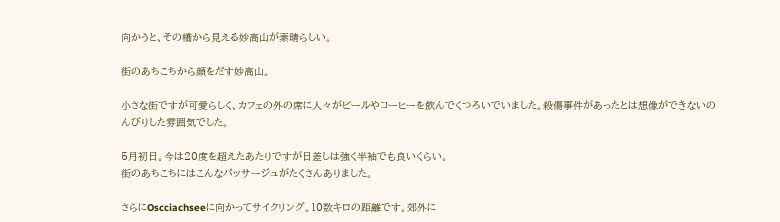向かうと、その橋から見える妙高山が素晴らしい。

街のあちこちから顔をだす妙高山。

小さな街ですが可愛らしく、カフェの外の席に人々がビールやコーヒーを飲んでくつろいでいました。殺傷事件があったとは想像ができないのんびりした雰囲気でした。

5月初日。今は20度を超えたあたりですが日差しは強く半袖でも良いくらい。
街のあちこちにはこんなパッサージュがたくさんありました。

さらにOscciachseeに向かってサイクリング。10数キロの距離です。郊外に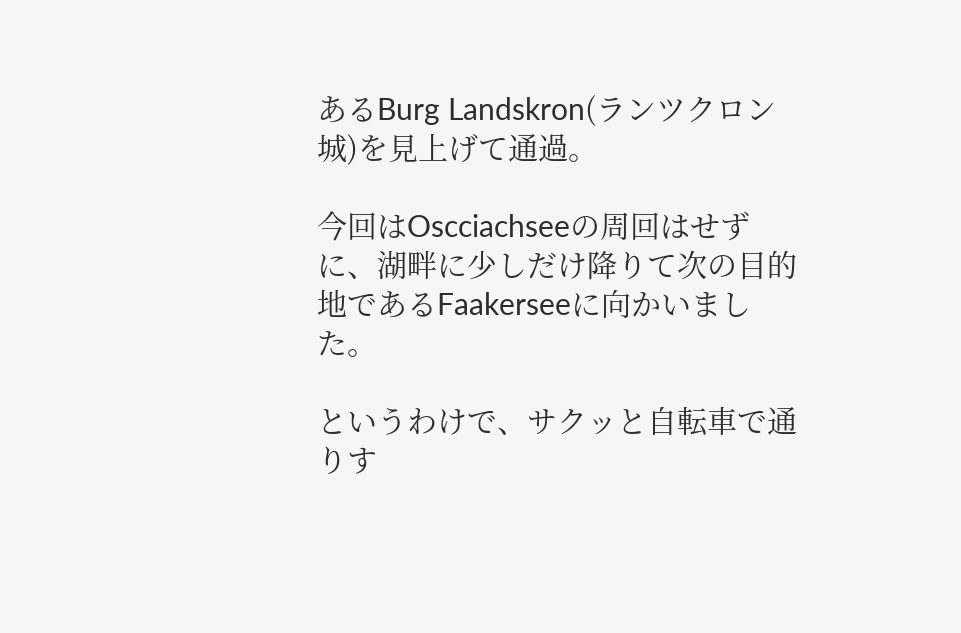あるBurg Landskron(ランツクロン城)を見上げて通過。

今回はOscciachseeの周回はせずに、湖畔に少しだけ降りて次の目的地であるFaakerseeに向かいました。

というわけで、サクッと自転車で通りす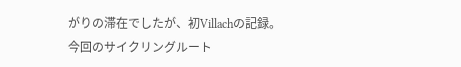がりの滞在でしたが、初Villachの記録。
今回のサイクリングルート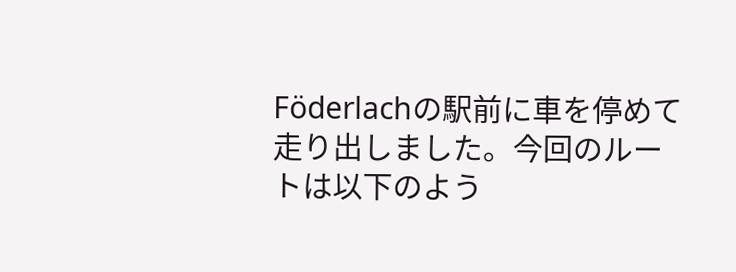Föderlachの駅前に車を停めて走り出しました。今回のルートは以下のよう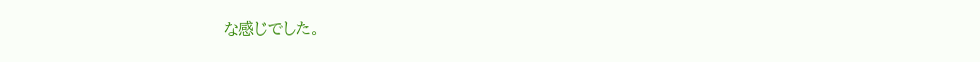な感じでした。